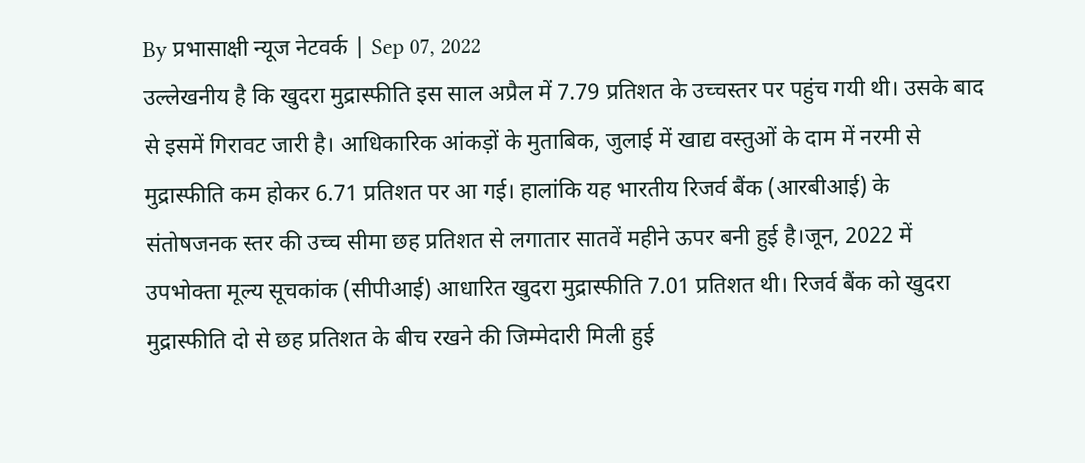By प्रभासाक्षी न्यूज नेटवर्क | Sep 07, 2022
उल्लेखनीय है कि खुदरा मुद्रास्फीति इस साल अप्रैल में 7.79 प्रतिशत के उच्चस्तर पर पहुंच गयी थी। उसके बाद से इसमें गिरावट जारी है। आधिकारिक आंकड़ों के मुताबिक, जुलाई में खाद्य वस्तुओं के दाम में नरमी से मुद्रास्फीति कम होकर 6.71 प्रतिशत पर आ गई। हालांकि यह भारतीय रिजर्व बैंक (आरबीआई) के संतोषजनक स्तर की उच्च सीमा छह प्रतिशत से लगातार सातवें महीने ऊपर बनी हुई है।जून, 2022 में उपभोक्ता मूल्य सूचकांक (सीपीआई) आधारित खुदरा मुद्रास्फीति 7.01 प्रतिशत थी। रिजर्व बैंक को खुदरा मुद्रास्फीति दो से छह प्रतिशत के बीच रखने की जिम्मेदारी मिली हुई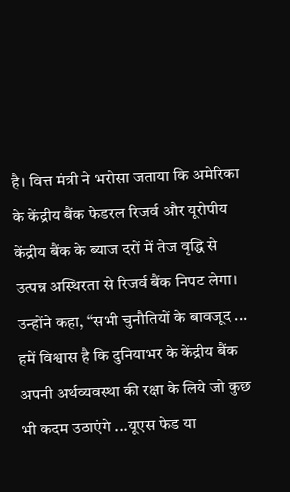है। वित्त मंत्री ने भरोसा जताया कि अमेरिका के केंद्रीय बैंक फेडरल रिजर्व और यूरोपीय केंद्रीय बैंक के ब्याज दरों में तेज वृद्धि से उत्पन्न अस्थिरता से रिजर्व बैंक निपट लेगा। उन्होंने कहा, ‘‘सभी चुनौतियों के बावजूद ... हमें विश्वास है कि दुनियाभर के केंद्रीय बैंक अपनी अर्थव्यवस्था की रक्षा के लिये जो कुछ भी कदम उठाएंगे ...यूएस फेड या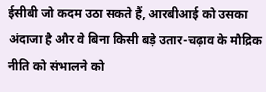ईसीबी जो कदम उठा सकते हैं, आरबीआई को उसका अंदाजा है और वे बिना किसी बड़े उतार-चढ़ाव के मौद्रिक नीति को संभालने को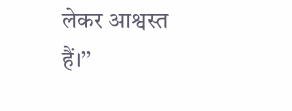लेकर आश्वस्त हैं।’’